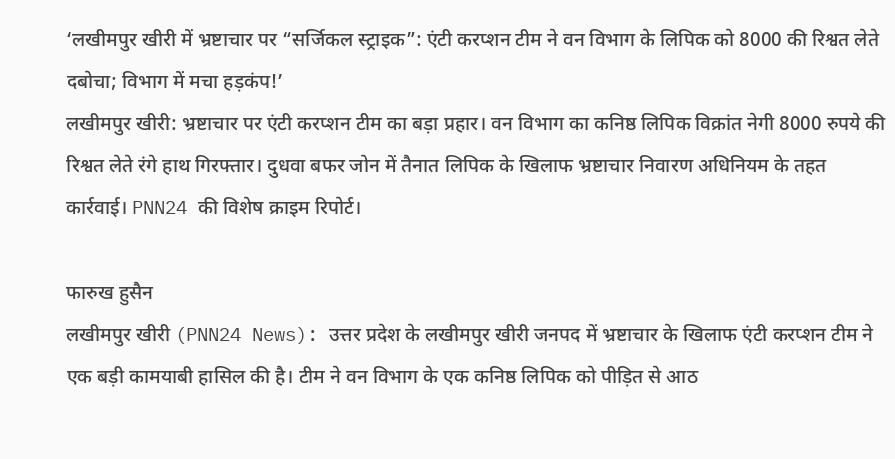‘लखीमपुर खीरी में भ्रष्टाचार पर “सर्जिकल स्ट्राइक”: एंटी करप्शन टीम ने वन विभाग के लिपिक को 8000 की रिश्वत लेते दबोचा; विभाग में मचा हड़कंप!’
लखीमपुर खीरी: भ्रष्टाचार पर एंटी करप्शन टीम का बड़ा प्रहार। वन विभाग का कनिष्ठ लिपिक विक्रांत नेगी 8000 रुपये की रिश्वत लेते रंगे हाथ गिरफ्तार। दुधवा बफर जोन में तैनात लिपिक के खिलाफ भ्रष्टाचार निवारण अधिनियम के तहत कार्रवाई। PNN24 की विशेष क्राइम रिपोर्ट।

फारुख हुसैन
लखीमपुर खीरी (PNN24 News): उत्तर प्रदेश के लखीमपुर खीरी जनपद में भ्रष्टाचार के खिलाफ एंटी करप्शन टीम ने एक बड़ी कामयाबी हासिल की है। टीम ने वन विभाग के एक कनिष्ठ लिपिक को पीड़ित से आठ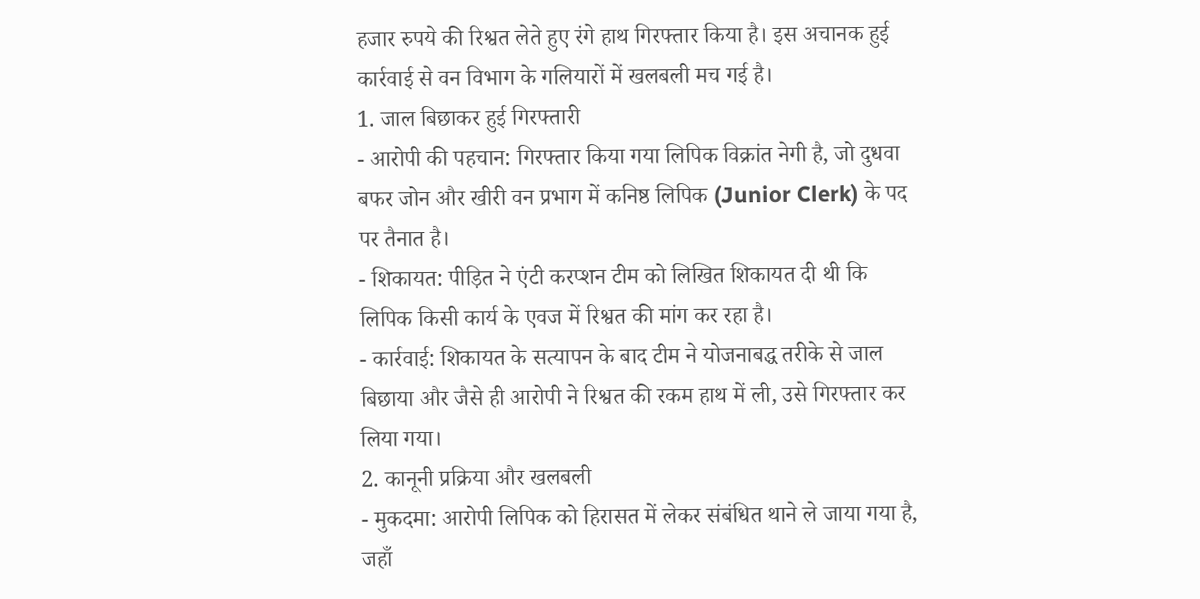हजार रुपये की रिश्वत लेते हुए रंगे हाथ गिरफ्तार किया है। इस अचानक हुई कार्रवाई से वन विभाग के गलियारों में खलबली मच गई है।
1. जाल बिछाकर हुई गिरफ्तारी
- आरोपी की पहचान: गिरफ्तार किया गया लिपिक विक्रांत नेगी है, जो दुधवा बफर जोन और खीरी वन प्रभाग में कनिष्ठ लिपिक (Junior Clerk) के पद पर तैनात है।
- शिकायत: पीड़ित ने एंटी करप्शन टीम को लिखित शिकायत दी थी कि लिपिक किसी कार्य के एवज में रिश्वत की मांग कर रहा है।
- कार्रवाई: शिकायत के सत्यापन के बाद टीम ने योजनाबद्ध तरीके से जाल बिछाया और जैसे ही आरोपी ने रिश्वत की रकम हाथ में ली, उसे गिरफ्तार कर लिया गया।
2. कानूनी प्रक्रिया और खलबली
- मुकदमा: आरोपी लिपिक को हिरासत में लेकर संबंधित थाने ले जाया गया है, जहाँ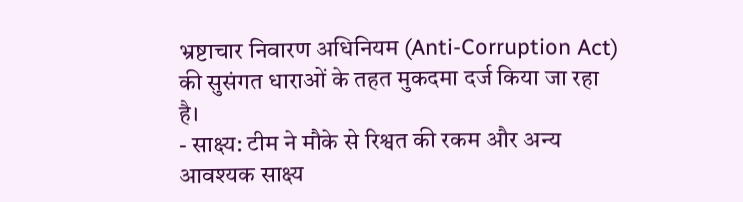भ्रष्टाचार निवारण अधिनियम (Anti-Corruption Act) की सुसंगत धाराओं के तहत मुकदमा दर्ज किया जा रहा है।
- साक्ष्य: टीम ने मौके से रिश्वत की रकम और अन्य आवश्यक साक्ष्य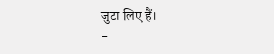जुटा लिए हैं।
-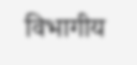विभागीय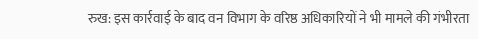रुख: इस कार्रवाई के बाद वन विभाग के वरिष्ठ अधिकारियों ने भी मामले की गंभीरता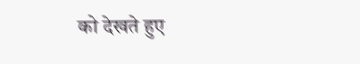को देखते हुए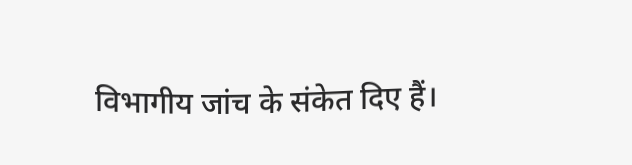विभागीय जांच के संकेत दिए हैं।